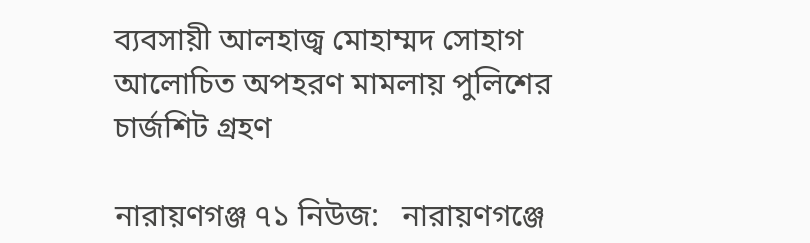ব‍্যবসায়ী আলহাজ্ব মোহাম্মদ সোহাগ আলোচিত অপহরণ মামলায় পুলিশের চার্জশিট গ্রহণ

নারায়ণগঞ্জ ৭১ নিউজ:   নারায়ণগঞ্জে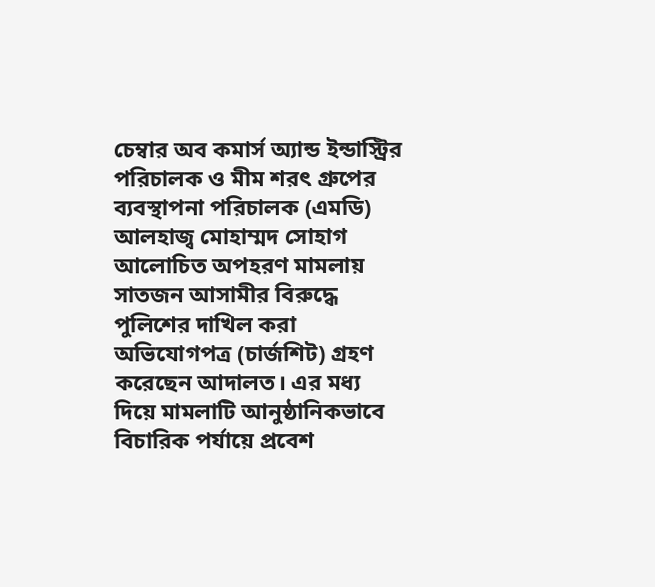চেম্বার অব কমার্স অ্যান্ড ইন্ডাস্ট্রির পরিচালক ও মীম শরৎ গ্রুপের ব্যবস্থাপনা পরিচালক (এমডি) আলহাজ্ব মোহাম্মদ সোহাগ আলোচিত অপহরণ মামলায় সাতজন আসামীর বিরুদ্ধে পুলিশের দাখিল করা অভিযোগপত্র (চার্জশিট) গ্রহণ করেছেন আদালত। এর মধ্য দিয়ে মামলাটি আনুষ্ঠানিকভাবে বিচারিক পর্যায়ে প্রবেশ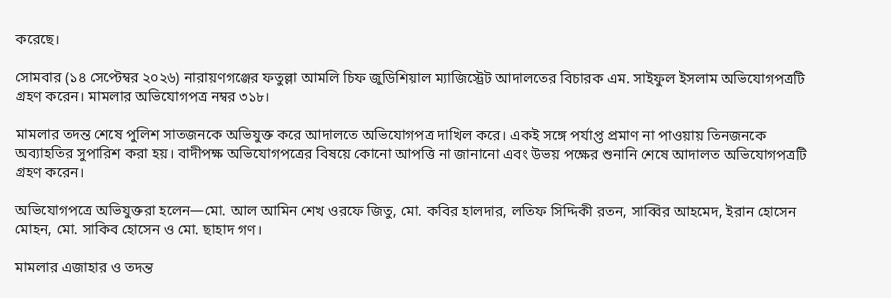করেছে।

সোমবার (১৪ সেপ্টেম্বর ২০২৬) নারায়ণগঞ্জের ফতুল্লা আমলি চিফ জুডিশিয়াল ম্যাজিস্ট্রেট আদালতের বিচারক এম. সাইফুল ইসলাম অভিযোগপত্রটি গ্রহণ করেন। মামলার অভিযোগপত্র নম্বর ৩১৮।

মামলার তদন্ত শেষে পুলিশ সাতজনকে অভিযুক্ত করে আদালতে অভিযোগপত্র দাখিল করে। একই সঙ্গে পর্যাপ্ত প্রমাণ না পাওয়ায় তিনজনকে অব্যাহতির সুপারিশ করা হয়। বাদীপক্ষ অভিযোগপত্রের বিষয়ে কোনো আপত্তি না জানানো এবং উভয় পক্ষের শুনানি শেষে আদালত অভিযোগপত্রটি গ্রহণ করেন।

অভিযোগপত্রে অভিযুক্তরা হলেন—মো. আল আমিন শেখ ওরফে জিতু, মো. কবির হালদার, লতিফ সিদ্দিকী রতন, সাব্বির আহমেদ, ইরান হোসেন মোহন, মো. সাকিব হোসেন ও মো. ছাহাদ গণ।

মামলার এজাহার ও তদন্ত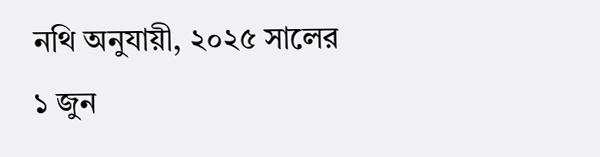নথি অনুযায়ী, ২০২৫ সালের ১ জুন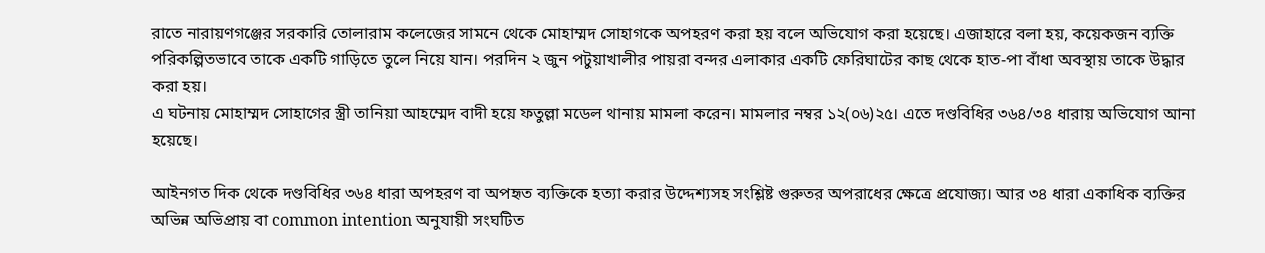রাতে নারায়ণগঞ্জের সরকারি তোলারাম কলেজের সামনে থেকে মোহাম্মদ সোহাগকে অপহরণ করা হয় বলে অভিযোগ করা হয়েছে। এজাহারে বলা হয়, কয়েকজন ব্যক্তি পরিকল্পিতভাবে তাকে একটি গাড়িতে তুলে নিয়ে যান। পরদিন ২ জুন পটুয়াখালীর পায়রা বন্দর এলাকার একটি ফেরিঘাটের কাছ থেকে হাত-পা বাঁধা অবস্থায় তাকে উদ্ধার করা হয়।
এ ঘটনায় মোহাম্মদ সোহাগের স্ত্রী তানিয়া আহম্মেদ বাদী হয়ে ফতুল্লা মডেল থানায় মামলা করেন। মামলার নম্বর ১২(০৬)২৫। এতে দণ্ডবিধির ৩৬৪/৩৪ ধারায় অভিযোগ আনা হয়েছে।

আইনগত দিক থেকে দণ্ডবিধির ৩৬৪ ধারা অপহরণ বা অপহৃত ব্যক্তিকে হত্যা করার উদ্দেশ্যসহ সংশ্লিষ্ট গুরুতর অপরাধের ক্ষেত্রে প্রযোজ্য। আর ৩৪ ধারা একাধিক ব্যক্তির অভিন্ন অভিপ্রায় বা common intention অনুযায়ী সংঘটিত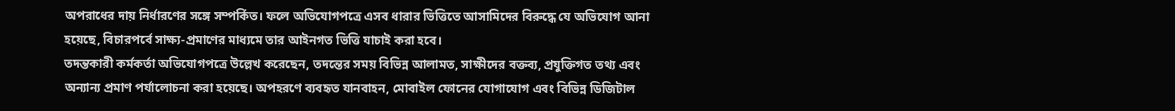অপরাধের দায় নির্ধারণের সঙ্গে সম্পর্কিত। ফলে অভিযোগপত্রে এসব ধারার ভিত্তিতে আসামিদের বিরুদ্ধে যে অভিযোগ আনা হয়েছে, বিচারপর্বে সাক্ষ্য-প্রমাণের মাধ্যমে তার আইনগত ভিত্তি যাচাই করা হবে।
তদন্তকারী কর্মকর্তা অভিযোগপত্রে উল্লেখ করেছেন, তদন্তের সময় বিভিন্ন আলামত, সাক্ষীদের বক্তব্য, প্রযুক্তিগত তথ্য এবং অন্যান্য প্রমাণ পর্যালোচনা করা হয়েছে। অপহরণে ব্যবহৃত যানবাহন, মোবাইল ফোনের যোগাযোগ এবং বিভিন্ন ডিজিটাল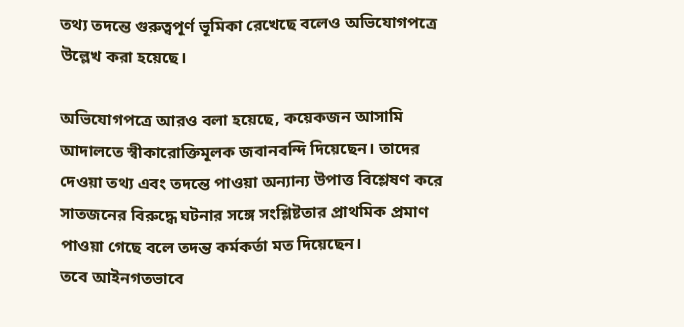তথ্য তদন্তে গুরুত্বপূর্ণ ভূমিকা রেখেছে বলেও অভিযোগপত্রে উল্লেখ করা হয়েছে।

অভিযোগপত্রে আরও বলা হয়েছে, কয়েকজন আসামি আদালতে স্বীকারোক্তিমূলক জবানবন্দি দিয়েছেন। তাদের দেওয়া তথ্য এবং তদন্তে পাওয়া অন্যান্য উপাত্ত বিশ্লেষণ করে সাতজনের বিরুদ্ধে ঘটনার সঙ্গে সংশ্লিষ্টতার প্রাথমিক প্রমাণ পাওয়া গেছে বলে তদন্ত কর্মকর্তা মত দিয়েছেন।
তবে আইনগতভাবে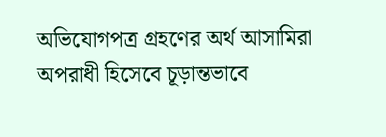অভিযোগপত্র গ্রহণের অর্থ আসামিরা অপরাধী হিসেবে চূড়ান্তভাবে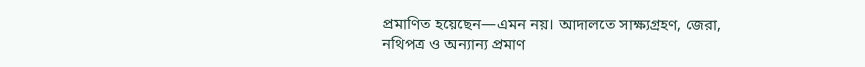প্রমাণিত হয়েছেন—এমন নয়। আদালতে সাক্ষ্যগ্রহণ, জেরা, নথিপত্র ও অন্যান্য প্রমাণ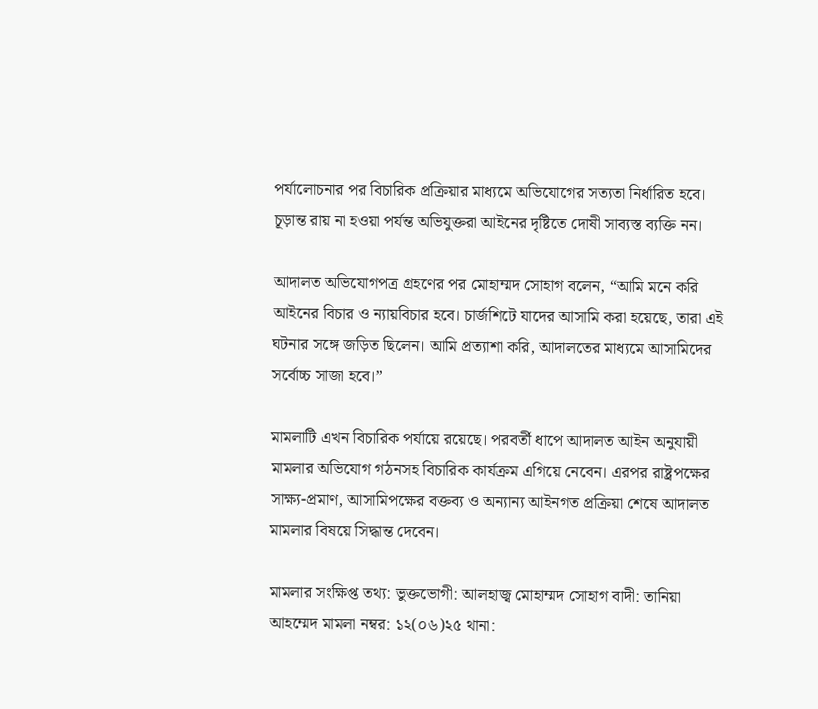পর্যালোচনার পর বিচারিক প্রক্রিয়ার মাধ্যমে অভিযোগের সত্যতা নির্ধারিত হবে। চূড়ান্ত রায় না হওয়া পর্যন্ত অভিযুক্তরা আইনের দৃষ্টিতে দোষী সাব্যস্ত ব্যক্তি নন।

আদালত অভিযোগপত্র গ্রহণের পর মোহাম্মদ সোহাগ বলেন, “আমি মনে করি আইনের বিচার ও ন্যায়বিচার হবে। চার্জশিটে যাদের আসামি করা হয়েছে, তারা এই ঘটনার সঙ্গে জড়িত ছিলেন। আমি প্রত্যাশা করি, আদালতের মাধ্যমে আসামিদের সর্বোচ্চ সাজা হবে।”

মামলাটি এখন বিচারিক পর্যায়ে রয়েছে। পরবর্তী ধাপে আদালত আইন অনুযায়ী মামলার অভিযোগ গঠনসহ বিচারিক কার্যক্রম এগিয়ে নেবেন। এরপর রাষ্ট্রপক্ষের সাক্ষ্য-প্রমাণ, আসামিপক্ষের বক্তব্য ও অন্যান্য আইনগত প্রক্রিয়া শেষে আদালত মামলার বিষয়ে সিদ্ধান্ত দেবেন।

মামলার সংক্ষিপ্ত তথ্য: ভুক্তভোগী: আলহাজ্ব মোহাম্মদ সোহাগ বাদী: তানিয়া আহম্মেদ মামলা নম্বর: ১২(০৬)২৫ থানা: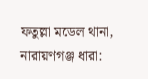ফতুল্লা মডেল থানা, নারায়ণগঞ্জ ধারা: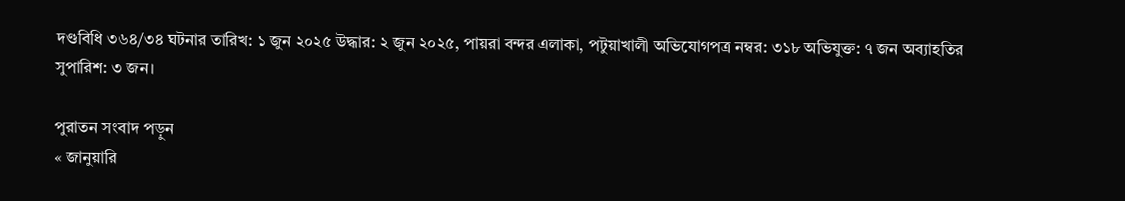দণ্ডবিধি ৩৬৪/৩৪ ঘটনার তারিখ: ১ জুন ২০২৫ উদ্ধার: ২ জুন ২০২৫, পায়রা বন্দর এলাকা, পটুয়াখালী অভিযোগপত্র নম্বর: ৩১৮ অভিযুক্ত: ৭ জন অব্যাহতির সুপারিশ: ৩ জন।

পুরাতন সংবাদ পড়ুন
« জানুয়ারি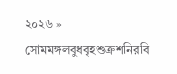২০২৬ »
সোমমঙ্গলবুধবৃহশুক্রশনিরবি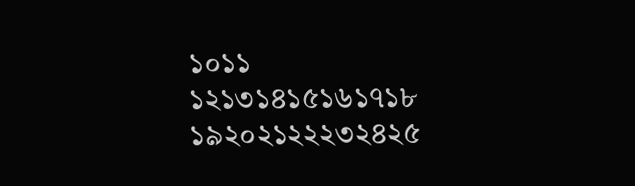১০১১
১২১৩১৪১৫১৬১৭১৮
১৯২০২১২২২৩২৪২৫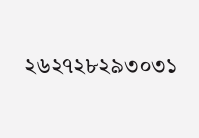২৬২৭২৮২৯৩০৩১